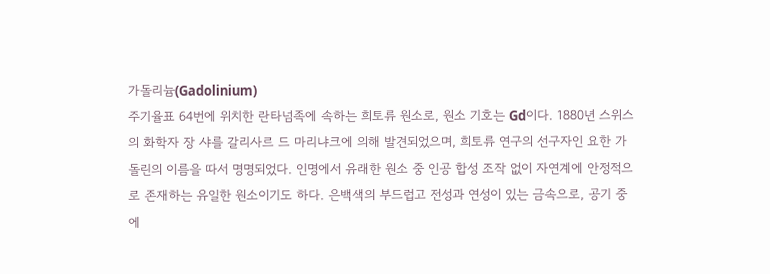가돌리늄(Gadolinium)
주기율표 64번에 위치한 란타넘족에 속하는 희토류 원소로, 원소 기호는 Gd이다. 1880년 스위스의 화학자 장 샤를 갈리사르 드 마리냐크에 의해 발견되었으며, 희토류 연구의 선구자인 요한 가돌린의 이름을 따서 명명되었다. 인명에서 유래한 원소 중 인공 합성 조작 없이 자연계에 안정적으로 존재하는 유일한 원소이기도 하다. 은백색의 부드럽고 전성과 연성이 있는 금속으로, 공기 중에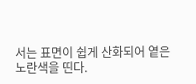서는 표면이 쉽게 산화되어 옅은
노란색을 띤다.